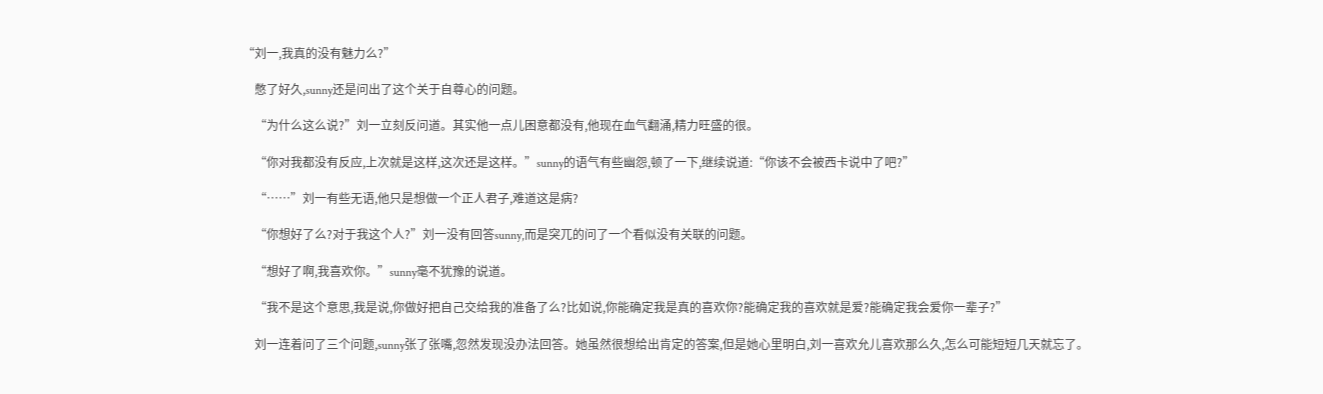“刘一,我真的没有魅力么?”

    憋了好久,sunny还是问出了这个关于自尊心的问题。

    “为什么这么说?”刘一立刻反问道。其实他一点儿困意都没有,他现在血气翻涌,精力旺盛的很。

    “你对我都没有反应,上次就是这样,这次还是这样。”sunny的语气有些幽怨,顿了一下,继续说道:“你该不会被西卡说中了吧?”

    “……”刘一有些无语,他只是想做一个正人君子,难道这是病?

    “你想好了么?对于我这个人?”刘一没有回答sunny,而是突兀的问了一个看似没有关联的问题。

    “想好了啊,我喜欢你。”sunny毫不犹豫的说道。

    “我不是这个意思,我是说,你做好把自己交给我的准备了么?比如说,你能确定我是真的喜欢你?能确定我的喜欢就是爱?能确定我会爱你一辈子?”

    刘一连着问了三个问题,sunny张了张嘴,忽然发现没办法回答。她虽然很想给出肯定的答案,但是她心里明白,刘一喜欢允儿喜欢那么久,怎么可能短短几天就忘了。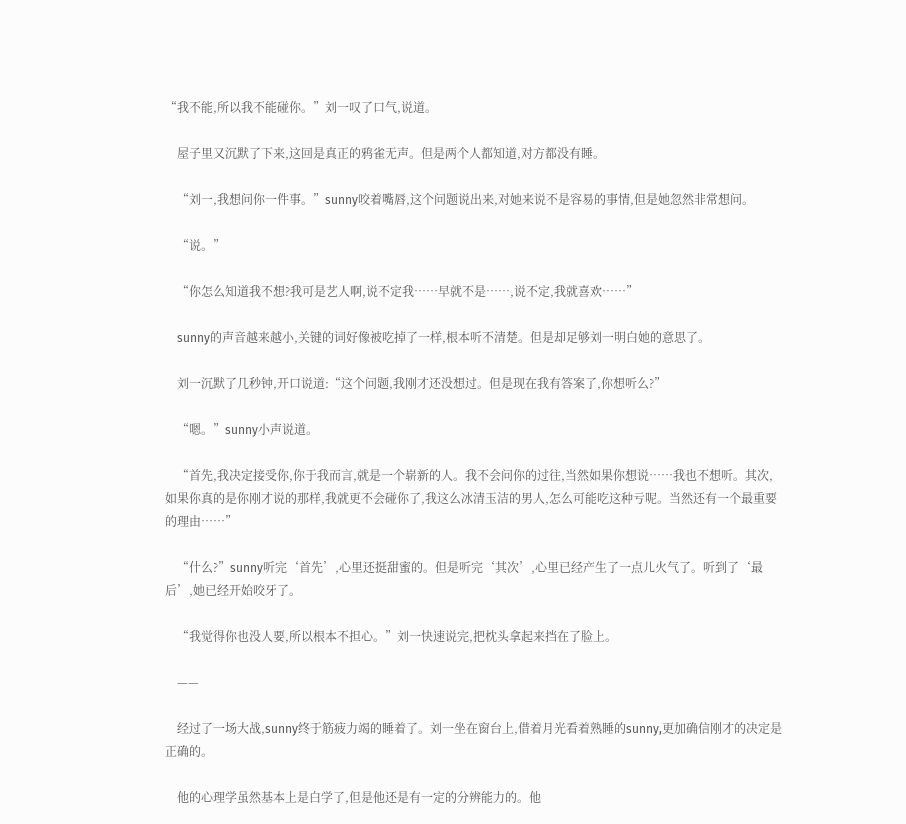“我不能,所以我不能碰你。”刘一叹了口气,说道。

    屋子里又沉默了下来,这回是真正的鸦雀无声。但是两个人都知道,对方都没有睡。

    “刘一,我想问你一件事。”sunny咬着嘴唇,这个问题说出来,对她来说不是容易的事情,但是她忽然非常想问。

    “说。”

    “你怎么知道我不想?我可是艺人啊,说不定我……早就不是……,说不定,我就喜欢……”

    sunny的声音越来越小,关键的词好像被吃掉了一样,根本听不清楚。但是却足够刘一明白她的意思了。

    刘一沉默了几秒钟,开口说道:“这个问题,我刚才还没想过。但是现在我有答案了,你想听么?”

    “嗯。”sunny小声说道。

    “首先,我决定接受你,你于我而言,就是一个崭新的人。我不会问你的过往,当然如果你想说……我也不想听。其次,如果你真的是你刚才说的那样,我就更不会碰你了,我这么冰清玉洁的男人,怎么可能吃这种亏呢。当然还有一个最重要的理由……”

    “什么?”sunny听完‘首先’,心里还挺甜蜜的。但是听完‘其次’,心里已经产生了一点儿火气了。听到了‘最后’,她已经开始咬牙了。

    “我觉得你也没人要,所以根本不担心。”刘一快速说完,把枕头拿起来挡在了脸上。

    ——

    经过了一场大战,sunny终于筋疲力竭的睡着了。刘一坐在窗台上,借着月光看着熟睡的sunny,更加确信刚才的决定是正确的。

    他的心理学虽然基本上是白学了,但是他还是有一定的分辨能力的。他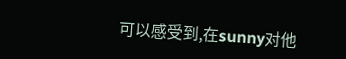可以感受到,在sunny对他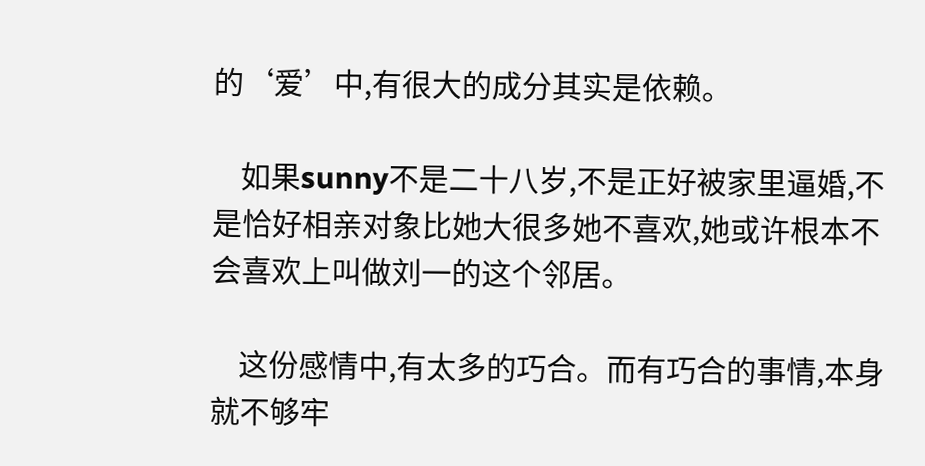的‘爱’中,有很大的成分其实是依赖。

    如果sunny不是二十八岁,不是正好被家里逼婚,不是恰好相亲对象比她大很多她不喜欢,她或许根本不会喜欢上叫做刘一的这个邻居。

    这份感情中,有太多的巧合。而有巧合的事情,本身就不够牢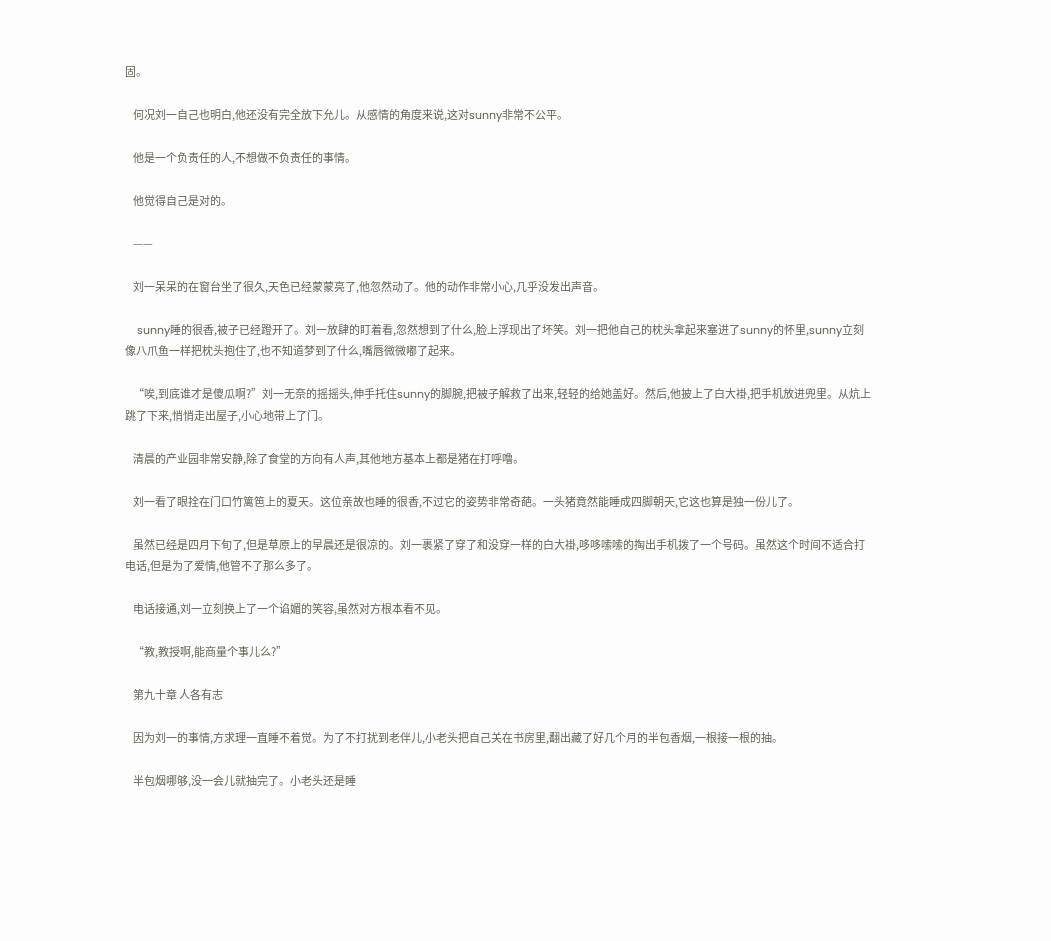固。

    何况刘一自己也明白,他还没有完全放下允儿。从感情的角度来说,这对sunny非常不公平。

    他是一个负责任的人,不想做不负责任的事情。

    他觉得自己是对的。

    ——

    刘一呆呆的在窗台坐了很久,天色已经蒙蒙亮了,他忽然动了。他的动作非常小心,几乎没发出声音。

    sunny睡的很香,被子已经蹬开了。刘一放肆的盯着看,忽然想到了什么,脸上浮现出了坏笑。刘一把他自己的枕头拿起来塞进了sunny的怀里,sunny立刻像八爪鱼一样把枕头抱住了,也不知道梦到了什么,嘴唇微微嘟了起来。

    “唉,到底谁才是傻瓜啊?”刘一无奈的摇摇头,伸手托住sunny的脚腕,把被子解救了出来,轻轻的给她盖好。然后,他披上了白大褂,把手机放进兜里。从炕上跳了下来,悄悄走出屋子,小心地带上了门。

    清晨的产业园非常安静,除了食堂的方向有人声,其他地方基本上都是猪在打呼噜。

    刘一看了眼拴在门口竹篱笆上的夏天。这位亲故也睡的很香,不过它的姿势非常奇葩。一头猪竟然能睡成四脚朝天,它这也算是独一份儿了。

    虽然已经是四月下旬了,但是草原上的早晨还是很凉的。刘一裹紧了穿了和没穿一样的白大褂,哆哆嗦嗦的掏出手机拨了一个号码。虽然这个时间不适合打电话,但是为了爱情,他管不了那么多了。

    电话接通,刘一立刻换上了一个谄媚的笑容,虽然对方根本看不见。

    “教,教授啊,能商量个事儿么?”

    第九十章 人各有志

    因为刘一的事情,方求理一直睡不着觉。为了不打扰到老伴儿,小老头把自己关在书房里,翻出藏了好几个月的半包香烟,一根接一根的抽。

    半包烟哪够,没一会儿就抽完了。小老头还是睡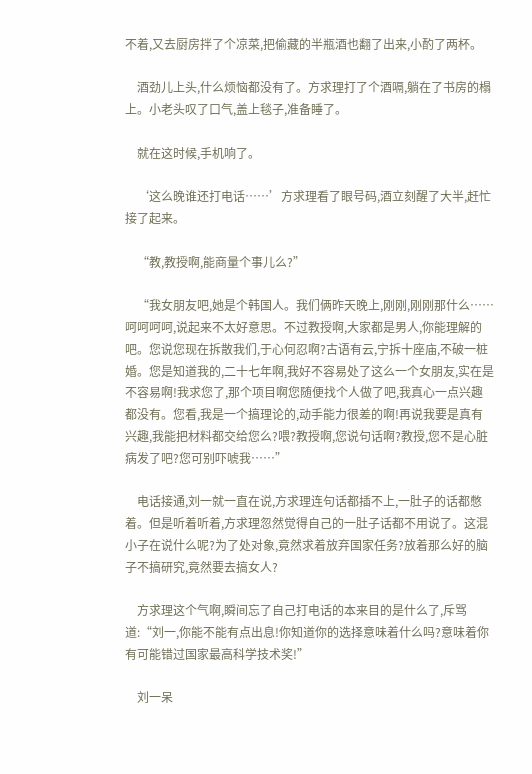不着,又去厨房拌了个凉菜,把偷藏的半瓶酒也翻了出来,小酌了两杯。

    酒劲儿上头,什么烦恼都没有了。方求理打了个酒嗝,躺在了书房的榻上。小老头叹了口气,盖上毯子,准备睡了。

    就在这时候,手机响了。

    ‘这么晚谁还打电话……’方求理看了眼号码,酒立刻醒了大半,赶忙接了起来。

    “教,教授啊,能商量个事儿么?”

    “我女朋友吧,她是个韩国人。我们俩昨天晚上,刚刚,刚刚那什么……呵呵呵呵,说起来不太好意思。不过教授啊,大家都是男人,你能理解的吧。您说您现在拆散我们,于心何忍啊?古语有云,宁拆十座庙,不破一桩婚。您是知道我的,二十七年啊,我好不容易处了这么一个女朋友,实在是不容易啊!我求您了,那个项目啊您随便找个人做了吧,我真心一点兴趣都没有。您看,我是一个搞理论的,动手能力很差的啊!再说我要是真有兴趣,我能把材料都交给您么?喂?教授啊,您说句话啊?教授,您不是心脏病发了吧?您可别吓唬我……”

    电话接通,刘一就一直在说,方求理连句话都插不上,一肚子的话都憋着。但是听着听着,方求理忽然觉得自己的一肚子话都不用说了。这混小子在说什么呢?为了处对象,竟然求着放弃国家任务?放着那么好的脑子不搞研究,竟然要去搞女人?

    方求理这个气啊,瞬间忘了自己打电话的本来目的是什么了,斥骂道:“刘一,你能不能有点出息!你知道你的选择意味着什么吗?意味着你有可能错过国家最高科学技术奖!”

    刘一呆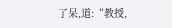了呆,道:“教授,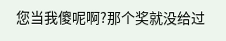您当我傻呢啊?那个奖就没给过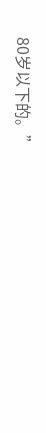80岁以下的。”